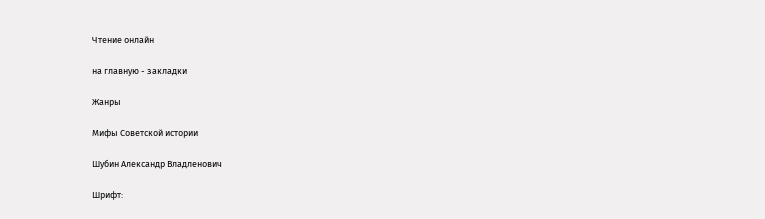Чтение онлайн

на главную - закладки

Жанры

Мифы Советской истории

Шубин Александр Владленович

Шрифт: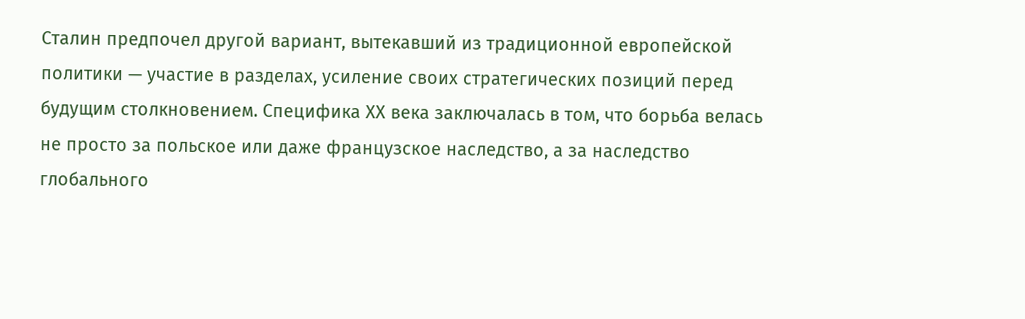Сталин предпочел другой вариант, вытекавший из традиционной европейской политики — участие в разделах, усиление своих стратегических позиций перед будущим столкновением. Специфика ХХ века заключалась в том, что борьба велась не просто за польское или даже французское наследство, а за наследство глобального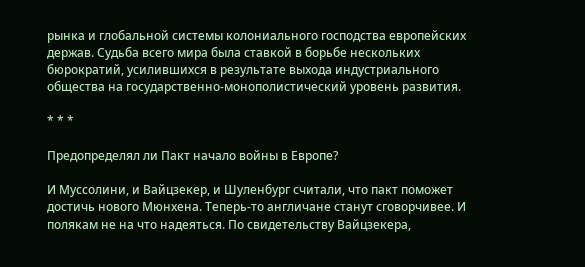рынка и глобальной системы колониального господства европейских держав. Судьба всего мира была ставкой в борьбе нескольких бюрократий, усилившихся в результате выхода индустриального общества на государственно-монополистический уровень развития.

* * *

Предопределял ли Пакт начало войны в Европе?

И Муссолини, и Вайцзекер, и Шуленбург считали, что пакт поможет достичь нового Мюнхена. Теперь-то англичане станут сговорчивее. И полякам не на что надеяться. По свидетельству Вайцзекера,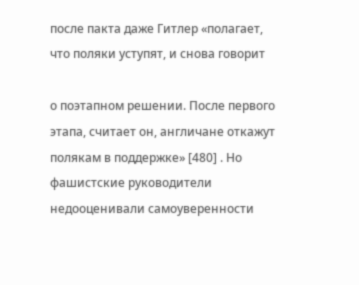после пакта даже Гитлер «полагает, что поляки уступят, и снова говорит

о поэтапном решении. После первого этапа, считает он, англичане откажут полякам в поддержке» [480] . Но фашистские руководители недооценивали самоуверенности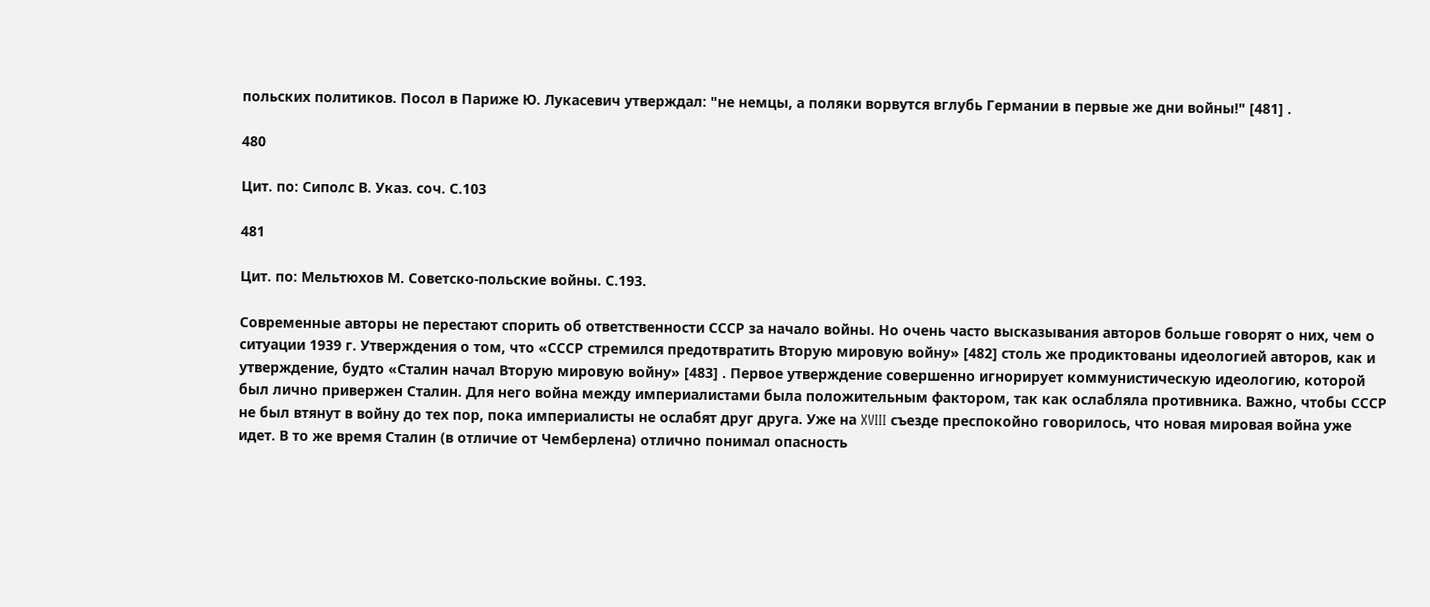польских политиков. Посол в Париже Ю. Лукасевич утверждал: "не немцы, а поляки ворвутся вглубь Германии в первые же дни войны!" [481] .

480

Цит. по: Сиполс В. Указ. соч. С.103

481

Цит. по: Мельтюхов М. Советско-польские войны. С.193.

Современные авторы не перестают спорить об ответственности СССР за начало войны. Но очень часто высказывания авторов больше говорят о них, чем о ситуации 1939 г. Утверждения о том, что «СССР стремился предотвратить Вторую мировую войну» [482] столь же продиктованы идеологией авторов, как и утверждение, будто «Сталин начал Вторую мировую войну» [483] . Первое утверждение совершенно игнорирует коммунистическую идеологию, которой был лично привержен Сталин. Для него война между империалистами была положительным фактором, так как ослабляла противника. Важно, чтобы СССР не был втянут в войну до тех пор, пока империалисты не ослабят друг друга. Уже на XVIII съезде преспокойно говорилось, что новая мировая война уже идет. В то же время Сталин (в отличие от Чемберлена) отлично понимал опасность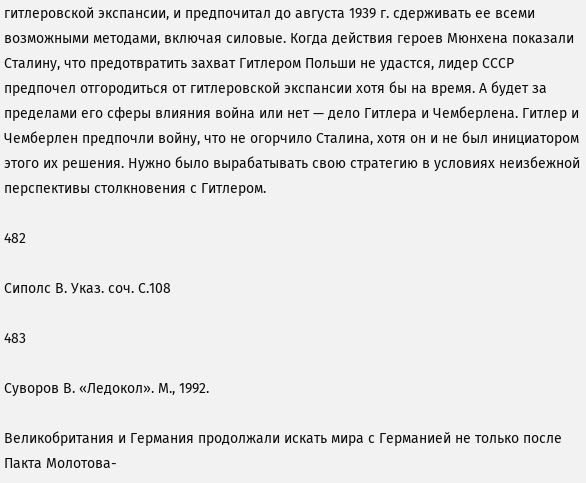гитлеровской экспансии, и предпочитал до августа 1939 г. сдерживать ее всеми возможными методами, включая силовые. Когда действия героев Мюнхена показали Сталину, что предотвратить захват Гитлером Польши не удастся, лидер СССР предпочел отгородиться от гитлеровской экспансии хотя бы на время. А будет за пределами его сферы влияния война или нет — дело Гитлера и Чемберлена. Гитлер и Чемберлен предпочли войну, что не огорчило Сталина, хотя он и не был инициатором этого их решения. Нужно было вырабатывать свою стратегию в условиях неизбежной перспективы столкновения с Гитлером.

482

Сиполс В. Указ. соч. С.108

483

Суворов В. «Ледокол». М., 1992.

Великобритания и Германия продолжали искать мира с Германией не только после Пакта Молотова-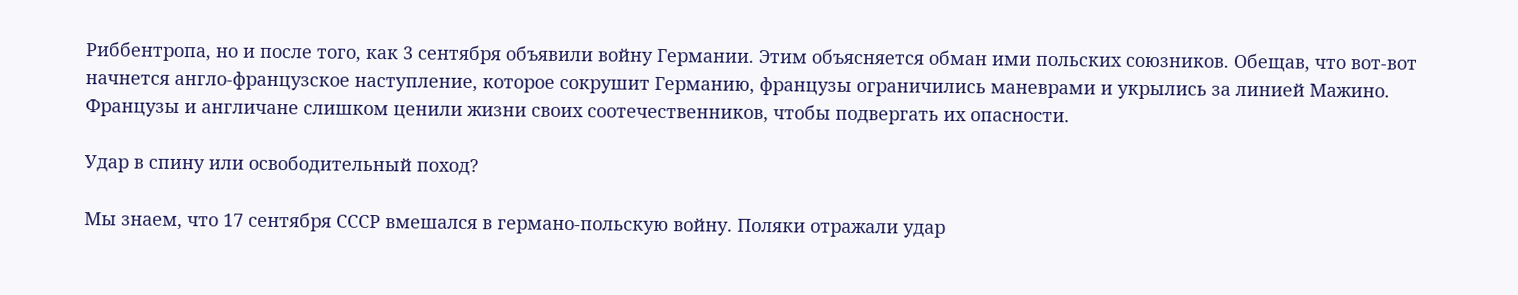Риббентропа, но и после того, как 3 сентября объявили войну Германии. Этим объясняется обман ими польских союзников. Обещав, что вот-вот начнется англо-французское наступление, которое сокрушит Германию, французы ограничились маневрами и укрылись за линией Мажино. Французы и англичане слишком ценили жизни своих соотечественников, чтобы подвергать их опасности.

Удар в спину или освободительный поход?

Мы знаем, что 17 сентября СССР вмешался в германо-польскую войну. Поляки отражали удар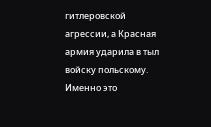гитлеровской агрессии, а Красная армия ударила в тыл войску польскому. Именно это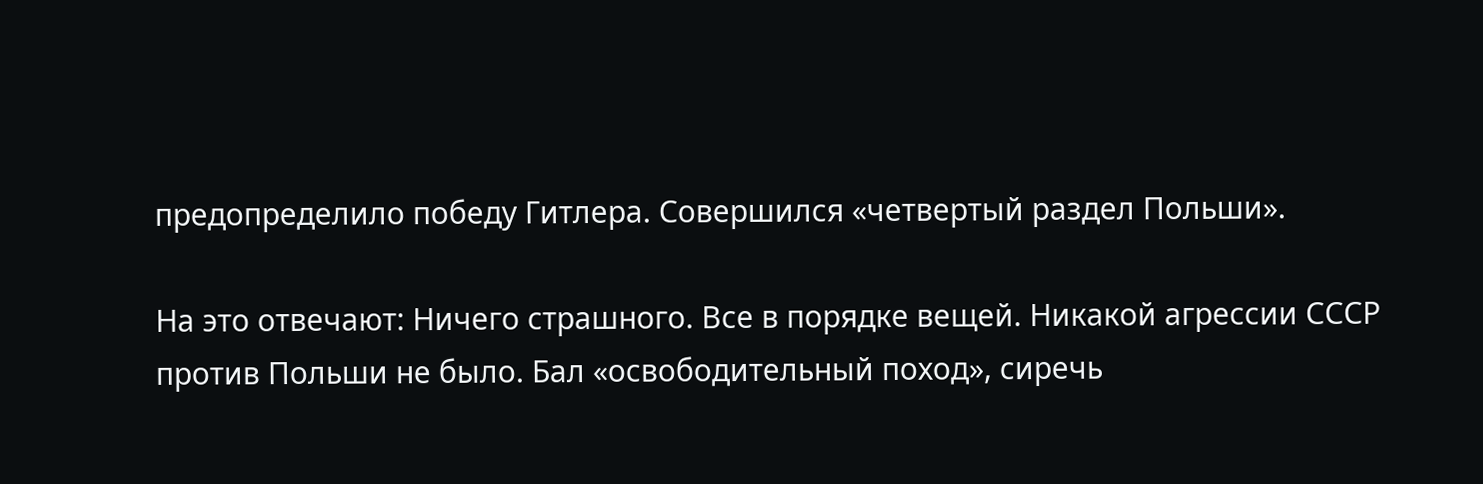предопределило победу Гитлера. Совершился «четвертый раздел Польши».

На это отвечают: Ничего страшного. Все в порядке вещей. Никакой агрессии СССР против Польши не было. Бал «освободительный поход», сиречь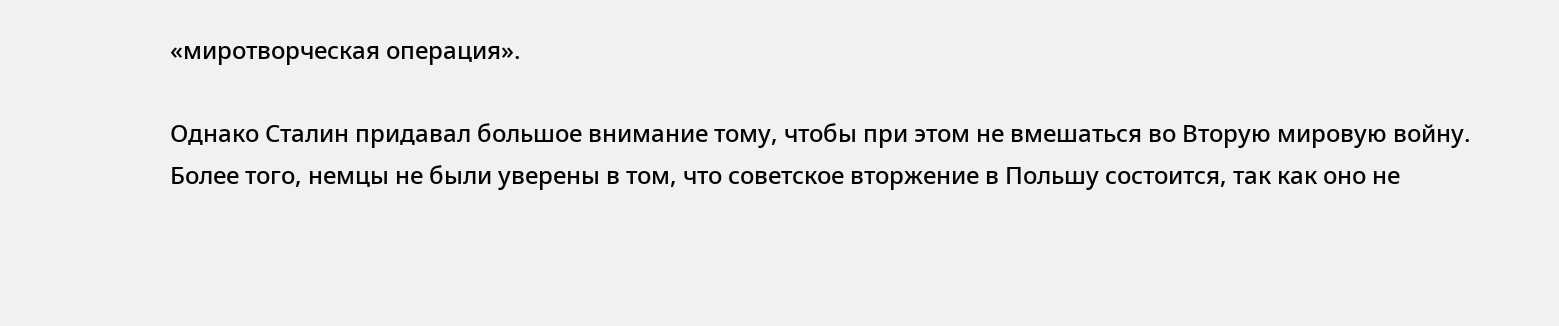«миротворческая операция».

Однако Сталин придавал большое внимание тому, чтобы при этом не вмешаться во Вторую мировую войну. Более того, немцы не были уверены в том, что советское вторжение в Польшу состоится, так как оно не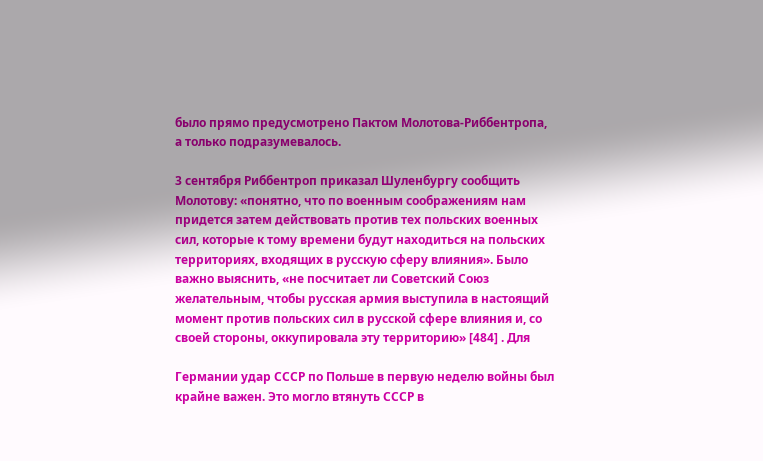было прямо предусмотрено Пактом Молотова-Риббентропа, а только подразумевалось.

3 сентября Риббентроп приказал Шуленбургу сообщить Молотову: «понятно, что по военным соображениям нам придется затем действовать против тех польских военных сил, которые к тому времени будут находиться на польских территориях, входящих в русскую сферу влияния». Было важно выяснить, «не посчитает ли Советский Союз желательным, чтобы русская армия выступила в настоящий момент против польских сил в русской сфере влияния и, со своей стороны, оккупировала эту территорию» [484] . Для

Германии удар СССР по Польше в первую неделю войны был крайне важен. Это могло втянуть СССР в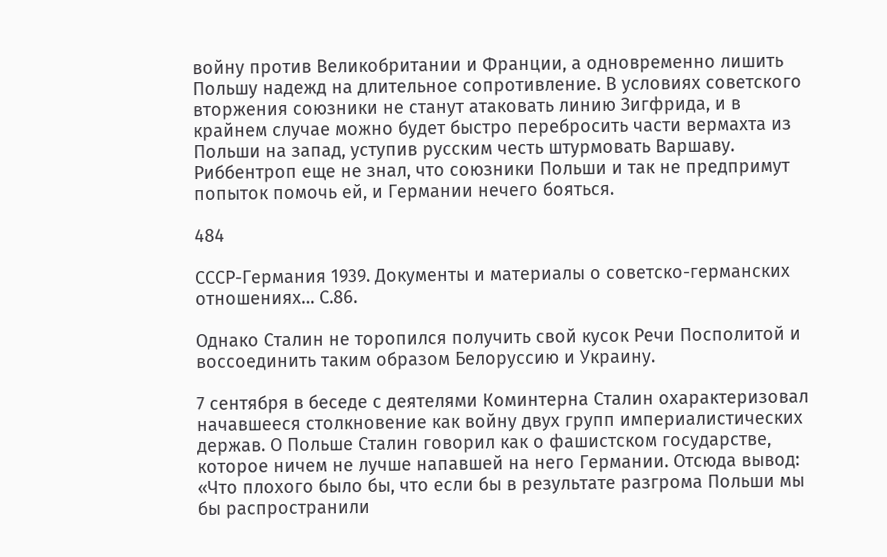войну против Великобритании и Франции, а одновременно лишить Польшу надежд на длительное сопротивление. В условиях советского вторжения союзники не станут атаковать линию Зигфрида, и в крайнем случае можно будет быстро перебросить части вермахта из Польши на запад, уступив русским честь штурмовать Варшаву. Риббентроп еще не знал, что союзники Польши и так не предпримут попыток помочь ей, и Германии нечего бояться.

484

СССР-Германия 1939. Документы и материалы о советско-германских отношениях… С.86.

Однако Сталин не торопился получить свой кусок Речи Посполитой и воссоединить таким образом Белоруссию и Украину.

7 сентября в беседе с деятелями Коминтерна Сталин охарактеризовал начавшееся столкновение как войну двух групп империалистических держав. О Польше Сталин говорил как о фашистском государстве, которое ничем не лучше напавшей на него Германии. Отсюда вывод: «Что плохого было бы, что если бы в результате разгрома Польши мы бы распространили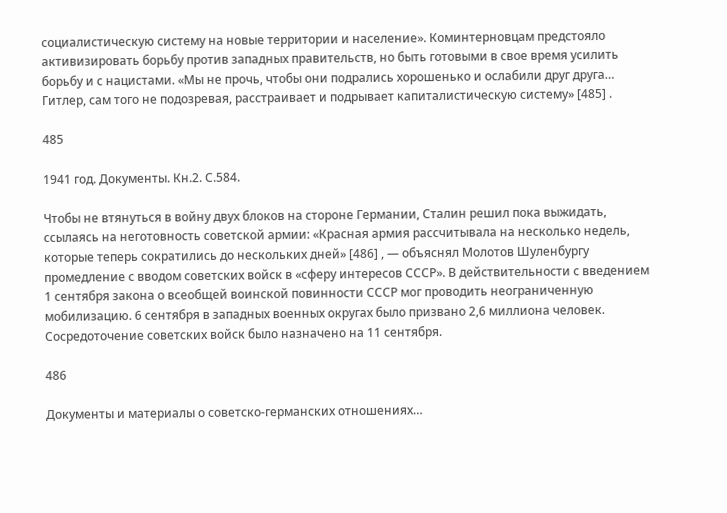социалистическую систему на новые территории и население». Коминтерновцам предстояло активизировать борьбу против западных правительств, но быть готовыми в свое время усилить борьбу и с нацистами. «Мы не прочь, чтобы они подрались хорошенько и ослабили друг друга… Гитлер, сам того не подозревая, расстраивает и подрывает капиталистическую систему» [485] .

485

1941 год. Документы. Кн.2. С.584.

Чтобы не втянуться в войну двух блоков на стороне Германии, Сталин решил пока выжидать, ссылаясь на неготовность советской армии: «Красная армия рассчитывала на несколько недель, которые теперь сократились до нескольких дней» [486] , — объяснял Молотов Шуленбургу промедление с вводом советских войск в «сферу интересов СССР». В действительности с введением 1 сентября закона о всеобщей воинской повинности СССР мог проводить неограниченную мобилизацию. 6 сентября в западных военных округах было призвано 2,6 миллиона человек. Сосредоточение советских войск было назначено на 11 сентября.

486

Документы и материалы о советско-германских отношениях…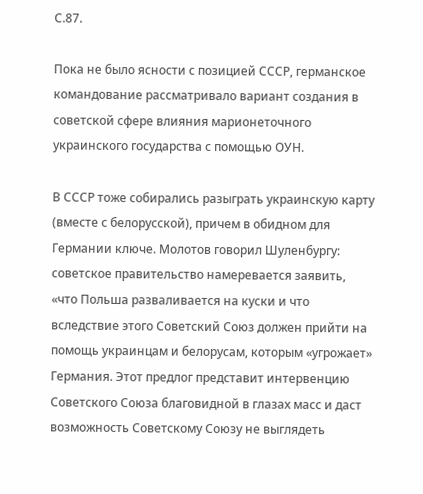С.87.

Пока не было ясности с позицией СССР, германское командование рассматривало вариант создания в советской сфере влияния марионеточного украинского государства с помощью ОУН.

В СССР тоже собирались разыграть украинскую карту (вместе с белорусской), причем в обидном для Германии ключе. Молотов говорил Шуленбургу: советское правительство намеревается заявить, «что Польша разваливается на куски и что вследствие этого Советский Союз должен прийти на помощь украинцам и белорусам, которым «угрожает» Германия. Этот предлог представит интервенцию Советского Союза благовидной в глазах масс и даст возможность Советскому Союзу не выглядеть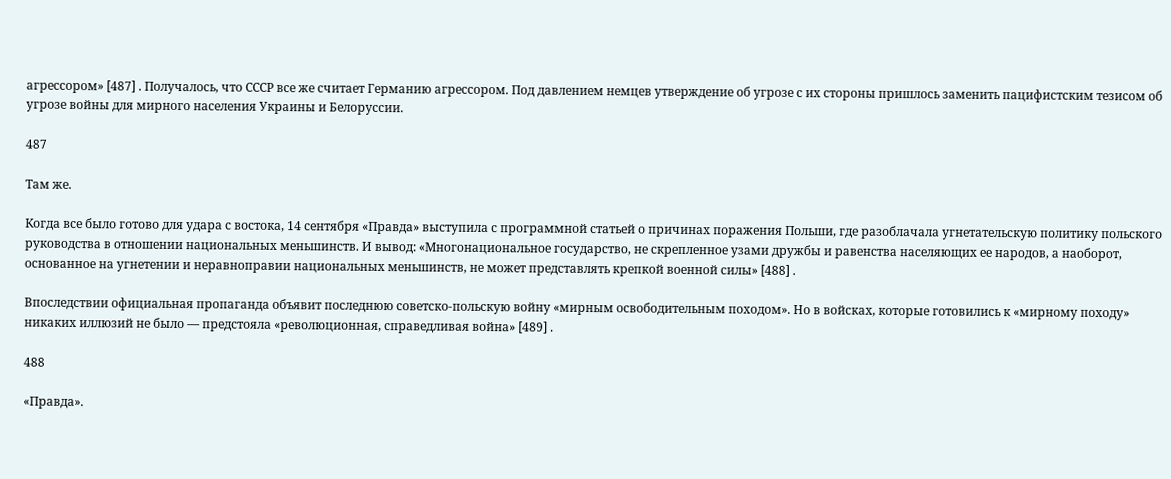агрессором» [487] . Получалось, что СССР все же считает Германию агрессором. Под давлением немцев утверждение об угрозе с их стороны пришлось заменить пацифистским тезисом об угрозе войны для мирного населения Украины и Белоруссии.

487

Там же.

Когда все было готово для удара с востока, 14 сентября «Правда» выступила с программной статьей о причинах поражения Польши, где разоблачала угнетательскую политику польского руководства в отношении национальных меньшинств. И вывод: «Многонациональное государство, не скрепленное узами дружбы и равенства населяющих ее народов, а наоборот, основанное на угнетении и неравноправии национальных меньшинств, не может представлять крепкой военной силы» [488] .

Впоследствии официальная пропаганда объявит последнюю советско-польскую войну «мирным освободительным походом». Но в войсках, которые готовились к «мирному походу» никаких иллюзий не было — предстояла «революционная, справедливая война» [489] .

488

«Правда».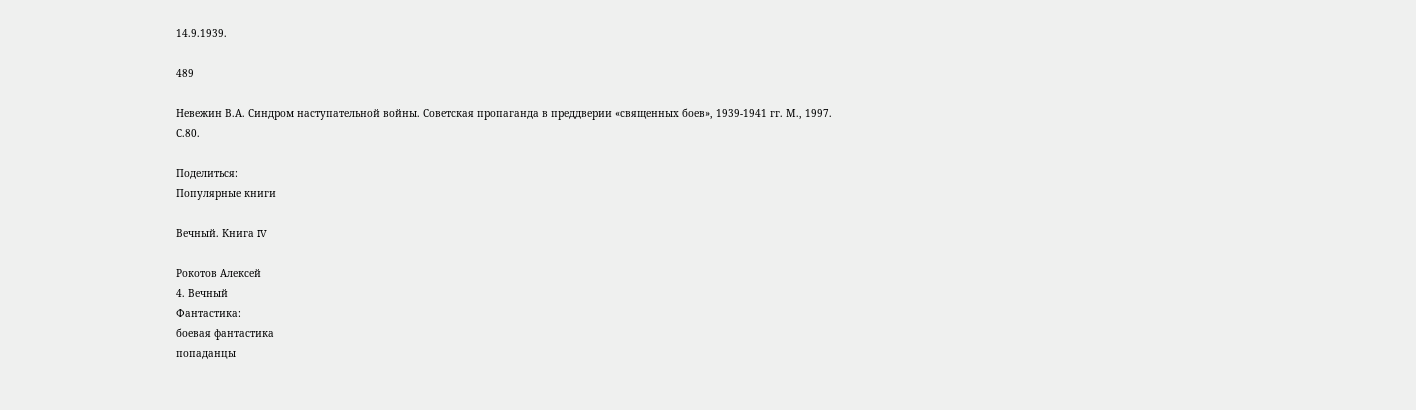14.9.1939.

489

Невежин В.А. Синдром наступательной войны. Советская пропаганда в преддверии «священных боев», 1939-1941 гг. М., 1997. С.80.

Поделиться:
Популярные книги

Вечный. Книга IV

Рокотов Алексей
4. Вечный
Фантастика:
боевая фантастика
попаданцы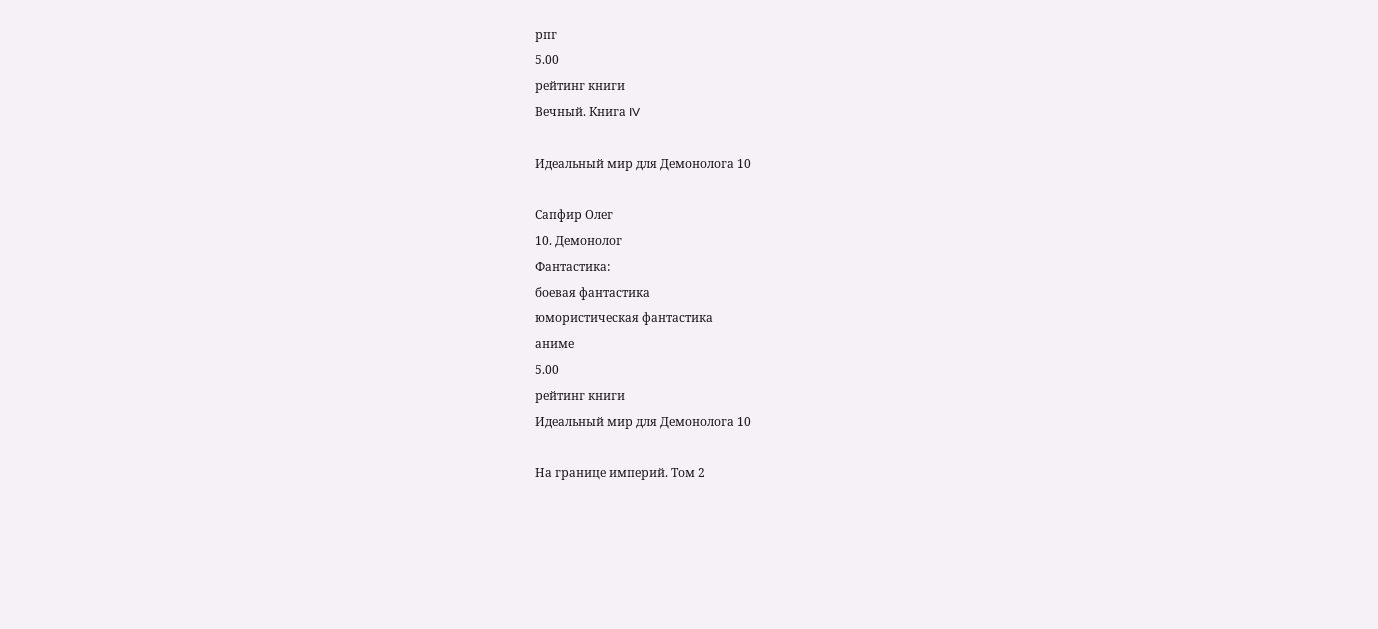рпг
5.00
рейтинг книги
Вечный. Книга IV

Идеальный мир для Демонолога 10

Сапфир Олег
10. Демонолог
Фантастика:
боевая фантастика
юмористическая фантастика
аниме
5.00
рейтинг книги
Идеальный мир для Демонолога 10

На границе империй. Том 2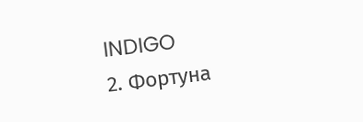INDIGO
2. Фортуна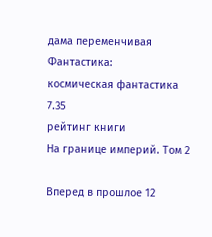дама переменчивая
Фантастика:
космическая фантастика
7.35
рейтинг книги
На границе империй. Том 2

Вперед в прошлое 12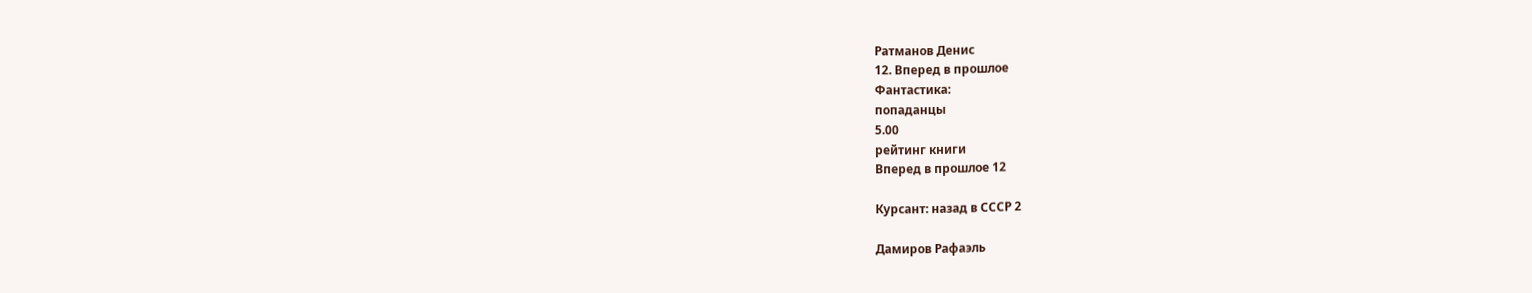Ратманов Денис
12. Вперед в прошлое
Фантастика:
попаданцы
5.00
рейтинг книги
Вперед в прошлое 12

Курсант: назад в СССР 2

Дамиров Рафаэль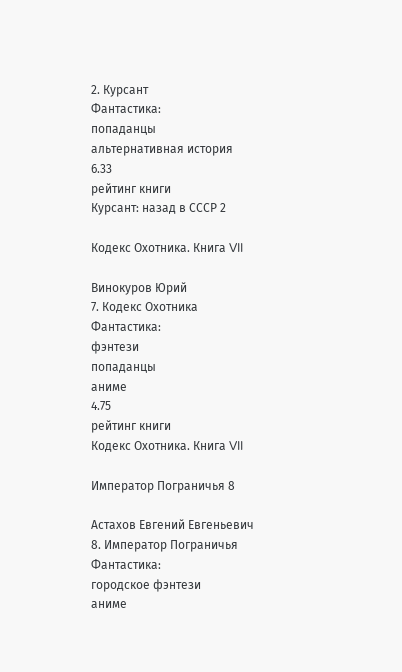2. Курсант
Фантастика:
попаданцы
альтернативная история
6.33
рейтинг книги
Курсант: назад в СССР 2

Кодекс Охотника. Книга VII

Винокуров Юрий
7. Кодекс Охотника
Фантастика:
фэнтези
попаданцы
аниме
4.75
рейтинг книги
Кодекс Охотника. Книга VII

Император Пограничья 8

Астахов Евгений Евгеньевич
8. Император Пограничья
Фантастика:
городское фэнтези
аниме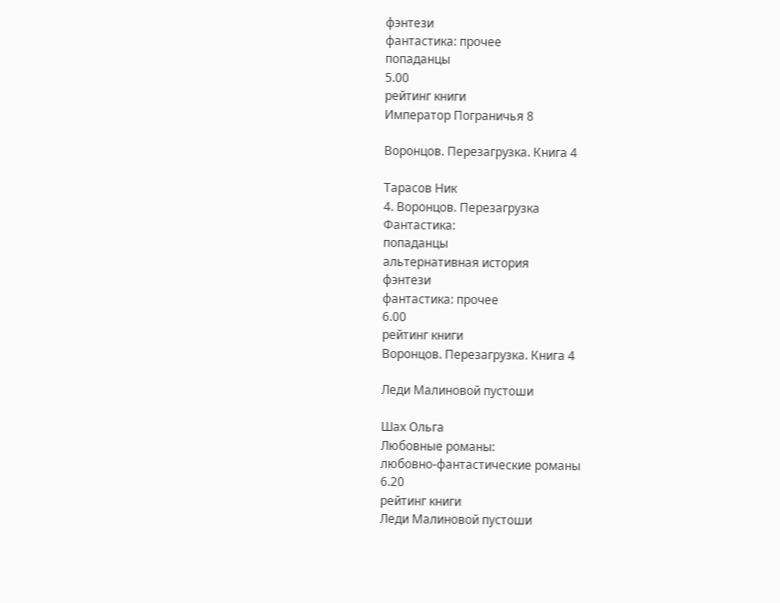фэнтези
фантастика: прочее
попаданцы
5.00
рейтинг книги
Император Пограничья 8

Воронцов. Перезагрузка. Книга 4

Тарасов Ник
4. Воронцов. Перезагрузка
Фантастика:
попаданцы
альтернативная история
фэнтези
фантастика: прочее
6.00
рейтинг книги
Воронцов. Перезагрузка. Книга 4

Леди Малиновой пустоши

Шах Ольга
Любовные романы:
любовно-фантастические романы
6.20
рейтинг книги
Леди Малиновой пустоши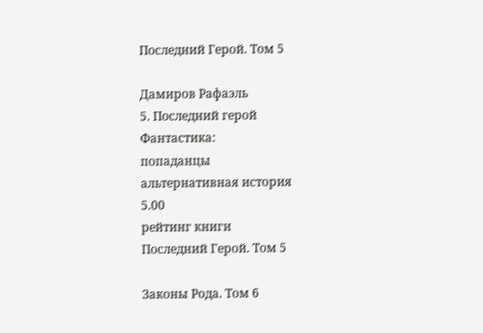Последний Герой. Том 5

Дамиров Рафаэль
5. Последний герой
Фантастика:
попаданцы
альтернативная история
5.00
рейтинг книги
Последний Герой. Том 5

Законы Рода. Том 6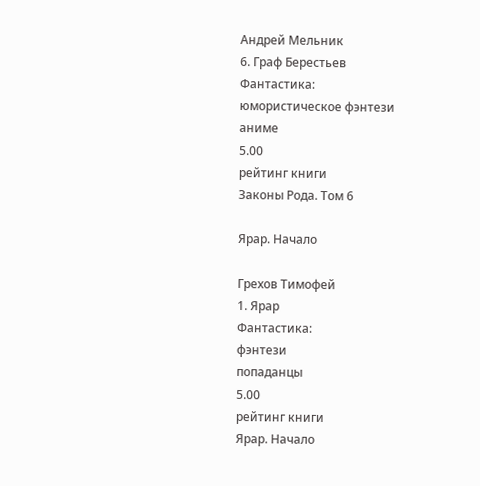Андрей Мельник
6. Граф Берестьев
Фантастика:
юмористическое фэнтези
аниме
5.00
рейтинг книги
Законы Рода. Том 6

Ярар. Начало

Грехов Тимофей
1. Ярар
Фантастика:
фэнтези
попаданцы
5.00
рейтинг книги
Ярар. Начало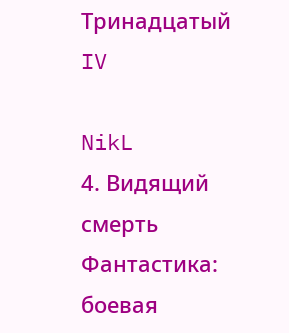Тринадцатый IV

NikL
4. Видящий смерть
Фантастика:
боевая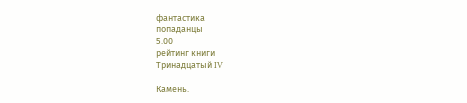фантастика
попаданцы
5.00
рейтинг книги
Тринадцатый IV

Камень.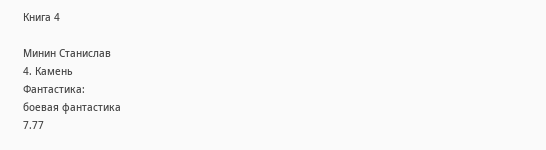Книга 4

Минин Станислав
4. Камень
Фантастика:
боевая фантастика
7.77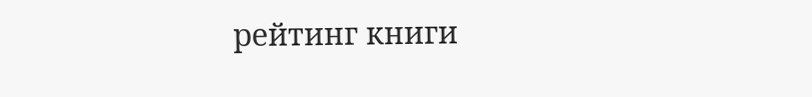рейтинг книги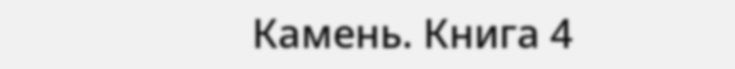Камень. Книга 4